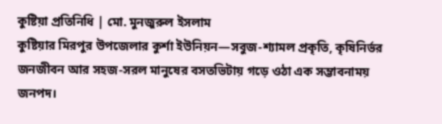কুষ্টিয়া প্রতিনিধি | মো. মুনজুরুল ইসলাম
কুষ্টিয়ার মিরপুর উপজেলার কুর্শা ইউনিয়ন—সবুজ-শ্যামল প্রকৃতি, কৃষিনির্ভর জনজীবন আর সহজ-সরল মানুষের বসতভিটায় গড়ে ওঠা এক সম্ভাবনাময় জনপদ।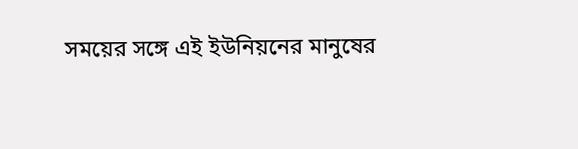সময়ের সঙ্গে এই ইউনিয়নের মানুষের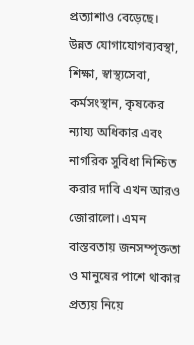প্রত্যাশাও বেড়েছে। উন্নত যোগাযোগব্যবস্থা, শিক্ষা, স্বাস্থ্যসেবা, কর্মসংস্থান, কৃষকের ন্যায্য অধিকার এবং নাগরিক সুবিধা নিশ্চিত করার দাবি এখন আরও জোরালো। এমন বাস্তবতায় জনসম্পৃক্ততা ও মানুষের পাশে থাকার প্রত্যয় নিয়ে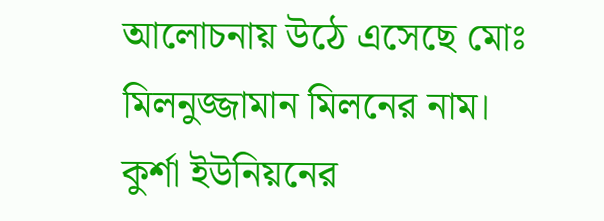আলোচনায় উঠে এসেছে মোঃ মিলনুজ্জামান মিলনের নাম।
কুর্শা ইউনিয়নের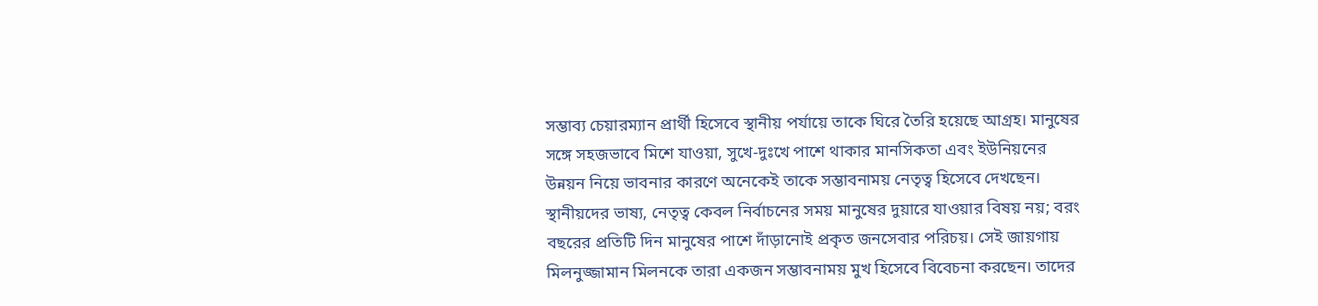সম্ভাব্য চেয়ারম্যান প্রার্থী হিসেবে স্থানীয় পর্যায়ে তাকে ঘিরে তৈরি হয়েছে আগ্রহ। মানুষের সঙ্গে সহজভাবে মিশে যাওয়া, সুখে-দুঃখে পাশে থাকার মানসিকতা এবং ইউনিয়নের উন্নয়ন নিয়ে ভাবনার কারণে অনেকেই তাকে সম্ভাবনাময় নেতৃত্ব হিসেবে দেখছেন।
স্থানীয়দের ভাষ্য, নেতৃত্ব কেবল নির্বাচনের সময় মানুষের দুয়ারে যাওয়ার বিষয় নয়; বরং বছরের প্রতিটি দিন মানুষের পাশে দাঁড়ানোই প্রকৃত জনসেবার পরিচয়। সেই জায়গায় মিলনুজ্জামান মিলনকে তারা একজন সম্ভাবনাময় মুখ হিসেবে বিবেচনা করছেন। তাদের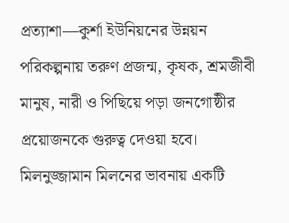প্রত্যাশা—কুর্শা ইউনিয়নের উন্নয়ন পরিকল্পনায় তরুণ প্রজন্ম, কৃষক, শ্রমজীবী মানুষ, নারী ও পিছিয়ে পড়া জনগোষ্ঠীর প্রয়োজনকে গুরুত্ব দেওয়া হবে।
মিলনুজ্জামান মিলনের ভাবনায় একটি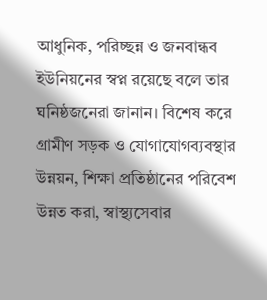আধুনিক, পরিচ্ছন্ন ও জনবান্ধব ইউনিয়নের স্বপ্ন রয়েছে বলে তার ঘনিষ্ঠজনেরা জানান। বিশেষ করে গ্রামীণ সড়ক ও যোগাযোগব্যবস্থার উন্নয়ন, শিক্ষা প্রতিষ্ঠানের পরিবেশ উন্নত করা, স্বাস্থ্যসেবার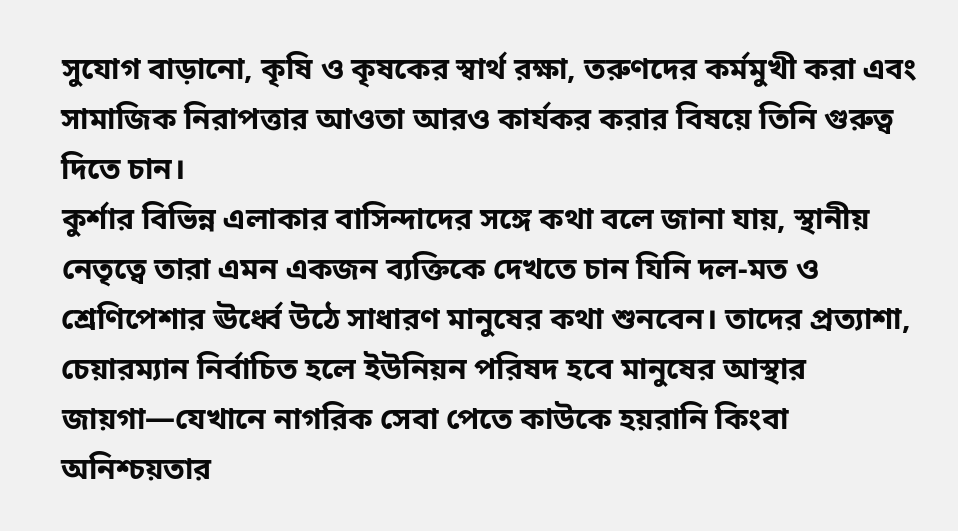সুযোগ বাড়ানো, কৃষি ও কৃষকের স্বার্থ রক্ষা, তরুণদের কর্মমুখী করা এবং সামাজিক নিরাপত্তার আওতা আরও কার্যকর করার বিষয়ে তিনি গুরুত্ব দিতে চান।
কুর্শার বিভিন্ন এলাকার বাসিন্দাদের সঙ্গে কথা বলে জানা যায়, স্থানীয় নেতৃত্বে তারা এমন একজন ব্যক্তিকে দেখতে চান যিনি দল-মত ও শ্রেণিপেশার ঊর্ধ্বে উঠে সাধারণ মানুষের কথা শুনবেন। তাদের প্রত্যাশা, চেয়ারম্যান নির্বাচিত হলে ইউনিয়ন পরিষদ হবে মানুষের আস্থার জায়গা—যেখানে নাগরিক সেবা পেতে কাউকে হয়রানি কিংবা অনিশ্চয়তার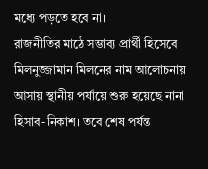মধ্যে পড়তে হবে না।
রাজনীতির মাঠে সম্ভাব্য প্রার্থী হিসেবে মিলনুজ্জামান মিলনের নাম আলোচনায় আসায় স্থানীয় পর্যায়ে শুরু হয়েছে নানা হিসাব-নিকাশ। তবে শেষ পর্যন্ত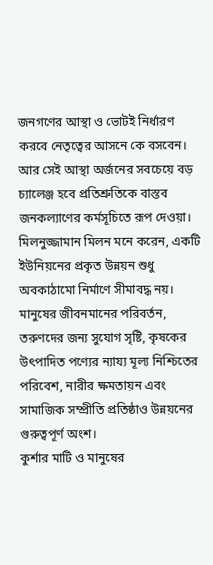জনগণের আস্থা ও ভোটই নির্ধারণ করবে নেতৃত্বের আসনে কে বসবেন। আর সেই আস্থা অর্জনের সবচেয়ে বড় চ্যালেঞ্জ হবে প্রতিশ্রুতিকে বাস্তব জনকল্যাণের কর্মসূচিতে রূপ দেওয়া।
মিলনুজ্জামান মিলন মনে করেন, একটি ইউনিয়নের প্রকৃত উন্নয়ন শুধু অবকাঠামো নির্মাণে সীমাবদ্ধ নয়। মানুষের জীবনমানের পরিবর্তন, তরুণদের জন্য সুযোগ সৃষ্টি, কৃষকের উৎপাদিত পণ্যের ন্যায্য মূল্য নিশ্চিতের পরিবেশ, নারীর ক্ষমতায়ন এবং সামাজিক সম্প্রীতি প্রতিষ্ঠাও উন্নয়নের গুরুত্বপূর্ণ অংশ।
কুর্শার মাটি ও মানুষের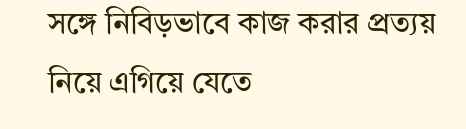সঙ্গে নিবিড়ভাবে কাজ করার প্রত্যয় নিয়ে এগিয়ে যেতে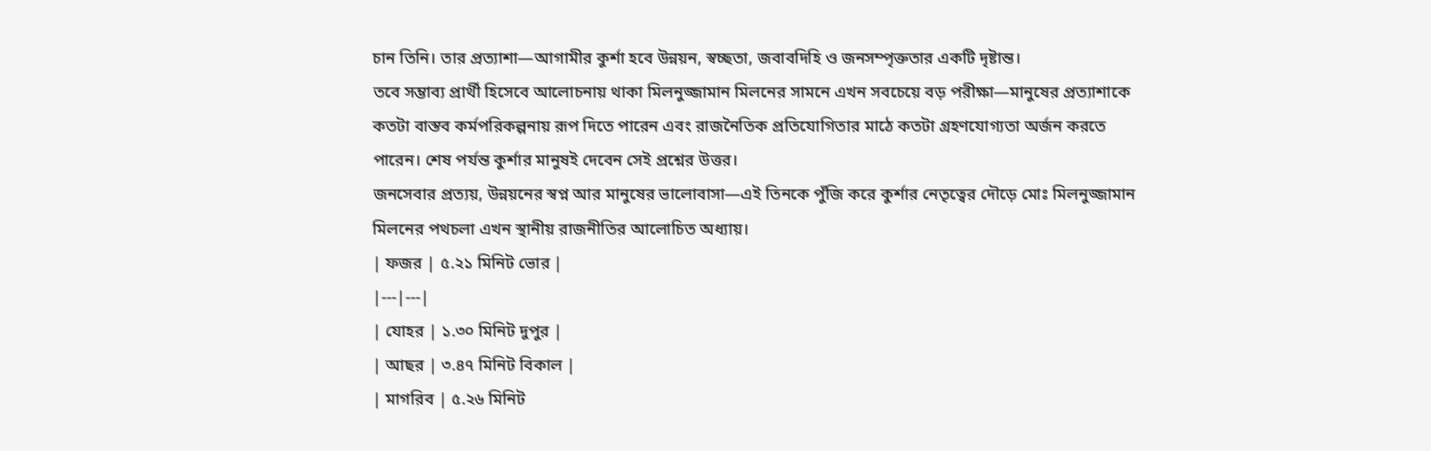চান তিনি। তার প্রত্যাশা—আগামীর কুর্শা হবে উন্নয়ন, স্বচ্ছতা, জবাবদিহি ও জনসম্পৃক্ততার একটি দৃষ্টান্ত।
তবে সম্ভাব্য প্রার্থী হিসেবে আলোচনায় থাকা মিলনুজ্জামান মিলনের সামনে এখন সবচেয়ে বড় পরীক্ষা—মানুষের প্রত্যাশাকে কতটা বাস্তব কর্মপরিকল্পনায় রূপ দিতে পারেন এবং রাজনৈতিক প্রতিযোগিতার মাঠে কতটা গ্রহণযোগ্যতা অর্জন করতে পারেন। শেষ পর্যন্ত কুর্শার মানুষই দেবেন সেই প্রশ্নের উত্তর।
জনসেবার প্রত্যয়, উন্নয়নের স্বপ্ন আর মানুষের ভালোবাসা—এই তিনকে পুঁজি করে কুর্শার নেতৃত্বের দৌড়ে মোঃ মিলনুজ্জামান মিলনের পথচলা এখন স্থানীয় রাজনীতির আলোচিত অধ্যায়।
| ফজর | ৫.২১ মিনিট ভোর |
|---|---|
| যোহর | ১.৩০ মিনিট দুপুর |
| আছর | ৩.৪৭ মিনিট বিকাল |
| মাগরিব | ৫.২৬ মিনিট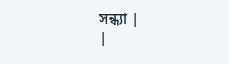সন্ধ্যা |
|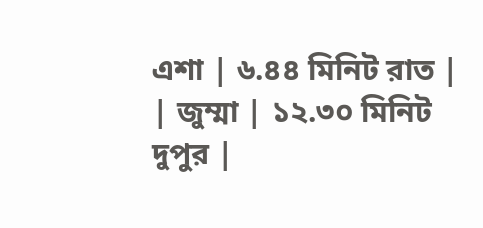এশা | ৬.৪৪ মিনিট রাত |
| জুম্মা | ১২.৩০ মিনিট দুপুর |